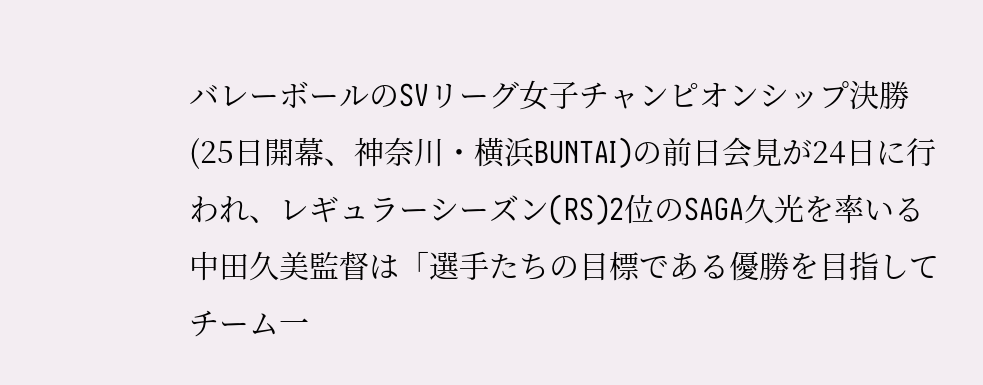バレーボールのSVリーグ女子チャンピオンシップ決勝(25日開幕、神奈川・横浜BUNTAI)の前日会見が24日に行われ、レギュラーシーズン(RS)2位のSAGA久光を率いる中田久美監督は「選手たちの目標である優勝を目指してチーム一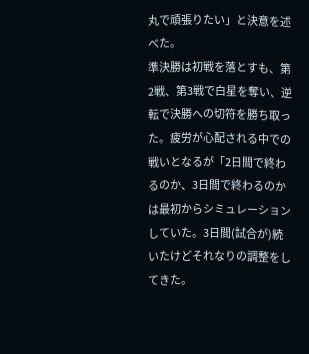丸で頑張りたい」と決意を述べた。
準決勝は初戦を落とすも、第2戦、第3戦で白星を奪い、逆転で決勝への切符を勝ち取った。疲労が心配される中での戦いとなるが「2日間で終わるのか、3日間で終わるのかは最初からシミュレーションしていた。3日間(試合が)続いたけどそれなりの調整をしてきた。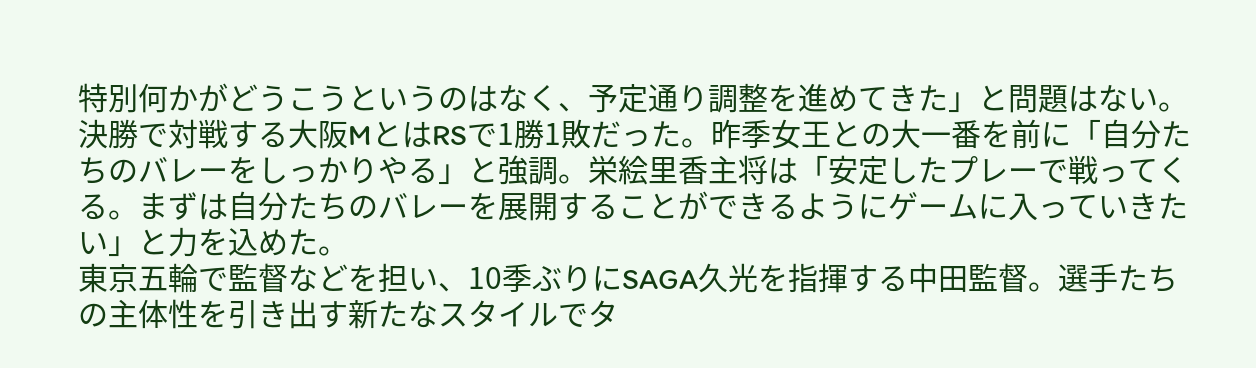特別何かがどうこうというのはなく、予定通り調整を進めてきた」と問題はない。
決勝で対戦する大阪MとはRSで1勝1敗だった。昨季女王との大一番を前に「自分たちのバレーをしっかりやる」と強調。栄絵里香主将は「安定したプレーで戦ってくる。まずは自分たちのバレーを展開することができるようにゲームに入っていきたい」と力を込めた。
東京五輪で監督などを担い、10季ぶりにSAGA久光を指揮する中田監督。選手たちの主体性を引き出す新たなスタイルでタ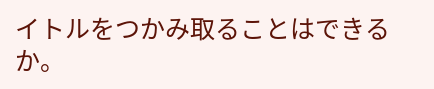イトルをつかみ取ることはできるか。